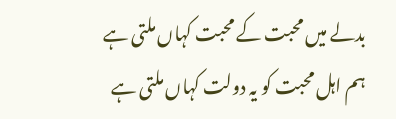بدلے میں محبت کے محبت کہاں ملتی ہے
ہم اہل محبت کو یہ دولت کہاں ملتی ہے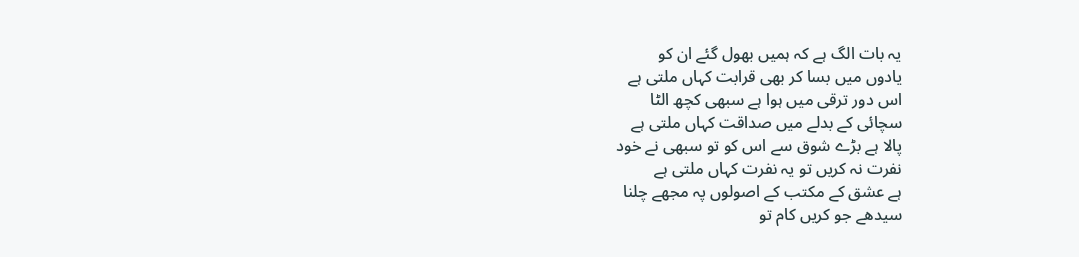یہ بات الگ ہے کہ ہمیں بھول گئے ان کو
یادوں میں بسا کر بھی قرابت کہاں ملتی ہے
اس دور ترقی میں ہوا ہے سبھی کچھ الٹا
سچائی کے بدلے میں صداقت کہاں ملتی ہے
پالا ہے بڑے شوق سے اس کو تو سبھی نے خود
نفرت نہ کریں تو یہ نفرت کہاں ملتی ہے
ہے عشق کے مکتب کے اصولوں پہ مجھے چلنا
سیدھے جو کریں کام تو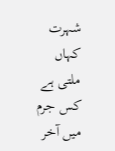شہرت کہاں ملتی ہے
کس جرم میں آخر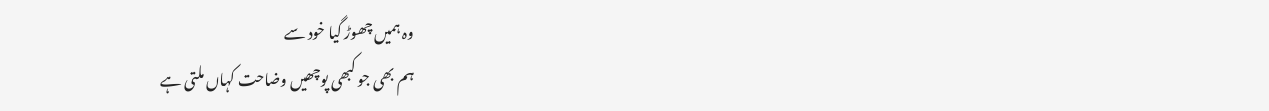وہ ہمیں چھوڑ گیا خود سے
ہم بھی جو کبھی پوچھیں وضاحت کہاں ملتی ہے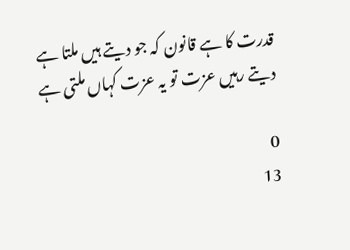قدرت کا ہے قانون کہ جو دیتے ہیں ملتا ہے
دیتے رہیں عزت تو یہ عزت کہاں ملتی ہے

0
13